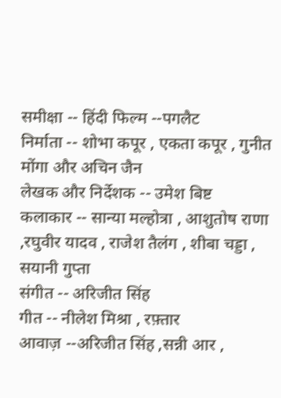समीक्षा -- हिंदी फिल्म --पगलैट
निर्माता -- शोभा कपूर , एकता कपूर , गुनीत मोंगा और अचिन जैन
लेखक और निर्देशक -- उमेश बिष्ट
कलाकार -- सान्या मल्होत्रा , आशुतोष राणा ,रघुवीर यादव , राजेश तैलंग , शीबा चड्डा , सयानी गुप्ता
संगीत -- अरिजीत सिंह
गीत -- नीलेश मिश्रा , रफ़्तार
आवाज़ --अरिजीत सिंह ,सन्नी आर ,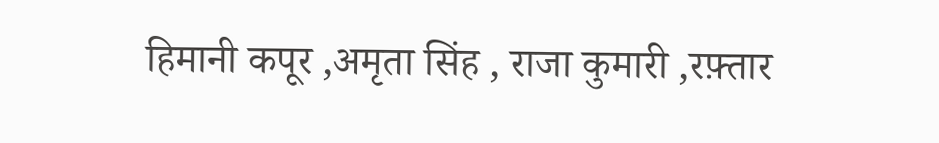हिमानी कपूर ,अमृता सिंह , राजा कुमारी ,रफ़्तार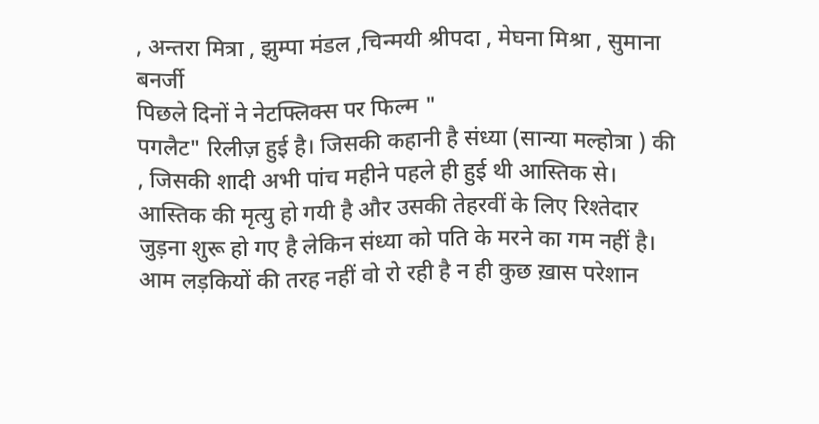, अन्तरा मित्रा , झुम्पा मंडल ,चिन्मयी श्रीपदा , मेघना मिश्रा , सुमाना बनर्जी
पिछले दिनों ने नेटफ्लिक्स पर फिल्म "
पगलैट" रिलीज़ हुई है। जिसकी कहानी है संध्या (सान्या मल्होत्रा ) की , जिसकी शादी अभी पांच महीने पहले ही हुई थी आस्तिक से। आस्तिक की मृत्यु हो गयी है और उसकी तेहरवीं के लिए रिश्तेदार जुड़ना शुरू हो गए है लेकिन संध्या को पति के मरने का गम नहीं है। आम लड़कियों की तरह नहीं वो रो रही है न ही कुछ ख़ास परेशान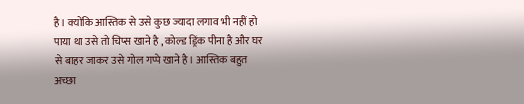है। क्योंकि आस्तिक से उसे कुछ ज्यादा लगाव भी नहीं हो पाया था उसे तो चिप्स खाने है , कोल्ड ड्रिंक पीना है और घर से बाहर जाकर उसे गोल गप्पे खाने है। आस्तिक बहुत अच्छा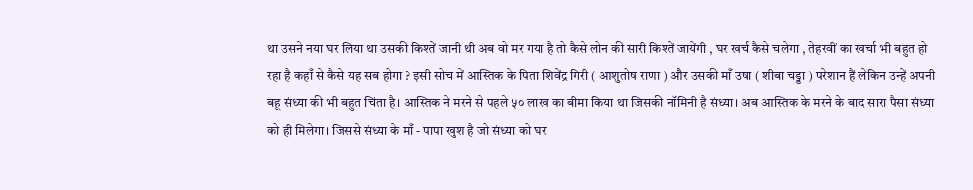था उसने नया घर लिया था उसकी किश्तें जानी थी अब वो मर गया है तो कैसे लोन की सारी किश्तें जायेंगी , घर खर्च कैसे चलेगा , तेहरवीं का खर्चा भी बहुत हो रहा है कहाँ से कैसे यह सब होगा ? इसी सोच में आस्तिक के पिता शिवेंद्र गिरी ( आशुतोष राणा ) और उसकी माँ उषा ( शीबा चड्डा ) परेशान हैं लेकिन उन्हें अपनी बहू संध्या की भी बहुत चिंता है। आस्तिक ने मरने से पहले ५० लाख का बीमा किया था जिसकी नॉमिनी है संध्या। अब आस्तिक के मरने के बाद सारा पैसा संध्या को ही मिलेगा। जिससे संध्या के माँ - पापा खुश है जो संध्या को घर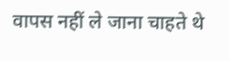वापस नहीं ले जाना चाहते थे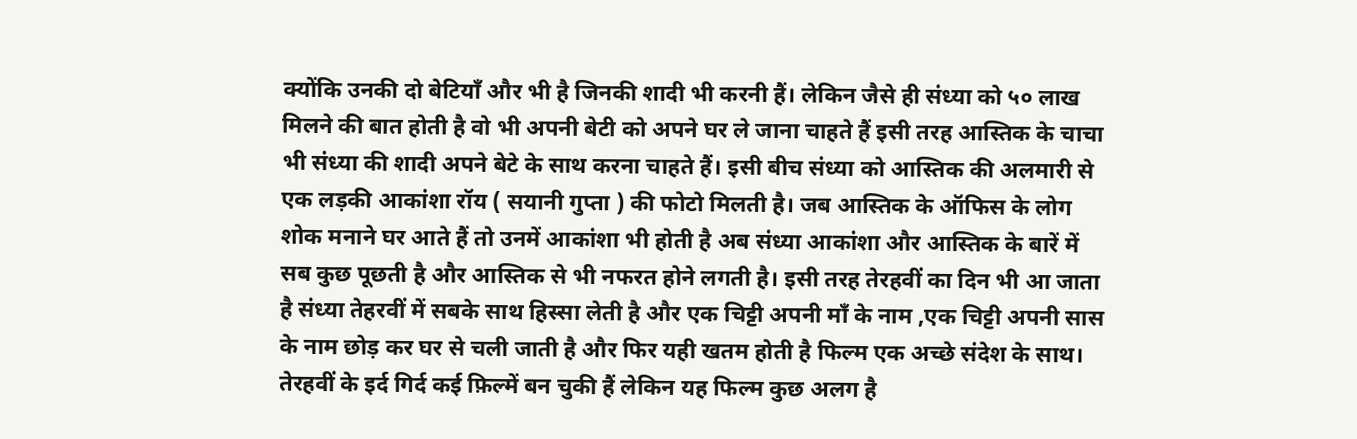क्योंकि उनकी दो बेटियाँ और भी है जिनकी शादी भी करनी हैं। लेकिन जैसे ही संध्या को ५० लाख मिलने की बात होती है वो भी अपनी बेटी को अपने घर ले जाना चाहते हैं इसी तरह आस्तिक के चाचा भी संध्या की शादी अपने बेटे के साथ करना चाहते हैं। इसी बीच संध्या को आस्तिक की अलमारी से एक लड़की आकांशा रॉय ( सयानी गुप्ता ) की फोटो मिलती है। जब आस्तिक के ऑफिस के लोग शोक मनाने घर आते हैं तो उनमें आकांशा भी होती है अब संध्या आकांशा और आस्तिक के बारें में सब कुछ पूछती है और आस्तिक से भी नफरत होने लगती है। इसी तरह तेरहवीं का दिन भी आ जाता है संध्या तेहरवीं में सबके साथ हिस्सा लेती है और एक चिट्टी अपनी माँ के नाम ,एक चिट्टी अपनी सास के नाम छोड़ कर घर से चली जाती है और फिर यही खतम होती है फिल्म एक अच्छे संदेश के साथ।
तेरहवीं के इर्द गिर्द कई फ़िल्में बन चुकी हैं लेकिन यह फिल्म कुछ अलग है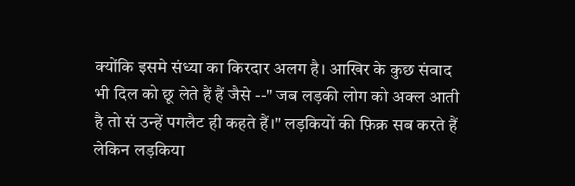क्योंकि इसमे संध्या का किरदार अलग है। आखिर के कुछ संवाद भी दिल को छू लेते हैं हैं जैसे --" जब लड़की लोग को अक्ल आती है तो सं उन्हें पगलैट ही कहते हैं।" लड़कियों की फ़िक्र सब करते हैं लेकिन लड़किया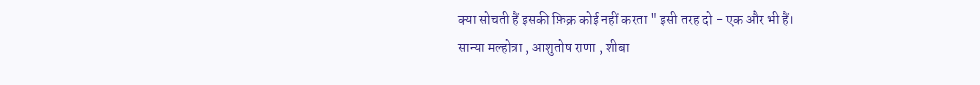क्या सोचती हैं इसकी फ़िक्र कोई नहीं करता " इसी तरह दो - एक और भी हैं।
सान्या मल्होत्रा , आशुतोष राणा , शीबा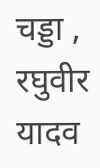चड्डा , रघुवीर यादव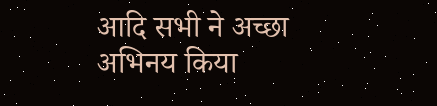आदि सभी ने अच्छा अभिनय किया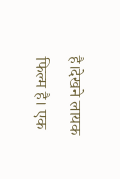है।देखने लायक फिल्म है। एक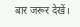बार जरूर देखें।